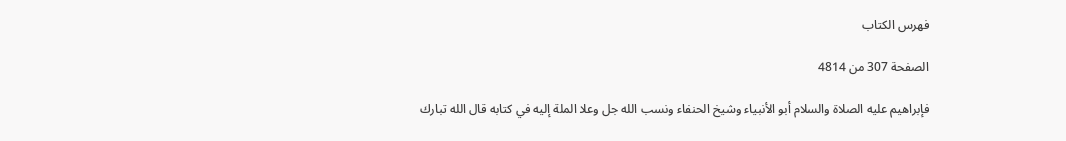فهرس الكتاب

الصفحة 307 من 4814

فإبراهيم عليه الصلاة والسلام أبو الأنبياء وشيخ الحنفاء ونسب الله جل وعلا الملة إليه في كتابه قال الله تبارك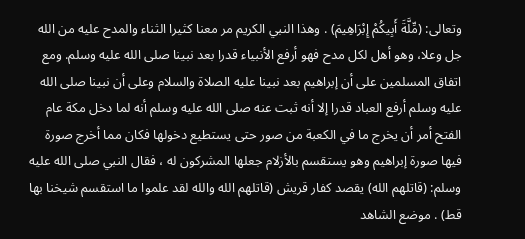وتعالى: (مِّلَّةَ أَبِيكُمْ إِبْرَاهِيمَ) . وهذا النبي الكريم مر معنا كثيرا الثناء والمدح عليه من الله جل وعلا، وهو أهل لكل مدح فهو أرفع الأنبياء قدرا بعد نبينا صلى الله عليه وسلم. ومع اتفاق المسلمين على أن إبراهيم بعد نبينا عليه الصلاة والسلام وعلى أن نبينا صلى الله عليه وسلم أرفع العباد قدرا إلا أنه ثبت عنه صلى الله عليه وسلم أنه لما دخل مكة عام الفتح أمر أن يخرج ما في الكعبة من صور حتى يستطيع دخولها فكان مما أخرج صورة فيها صورة إبراهيم وهو يستقسم بالأزلام جعلها المشركون له ، فقال النبي صلى الله عليه وسلم: (قاتلهم الله) يقصد كفار قريش (قاتلهم الله والله لقد علموا ما استقسم شيخنا بها قط) . موضع الشاهد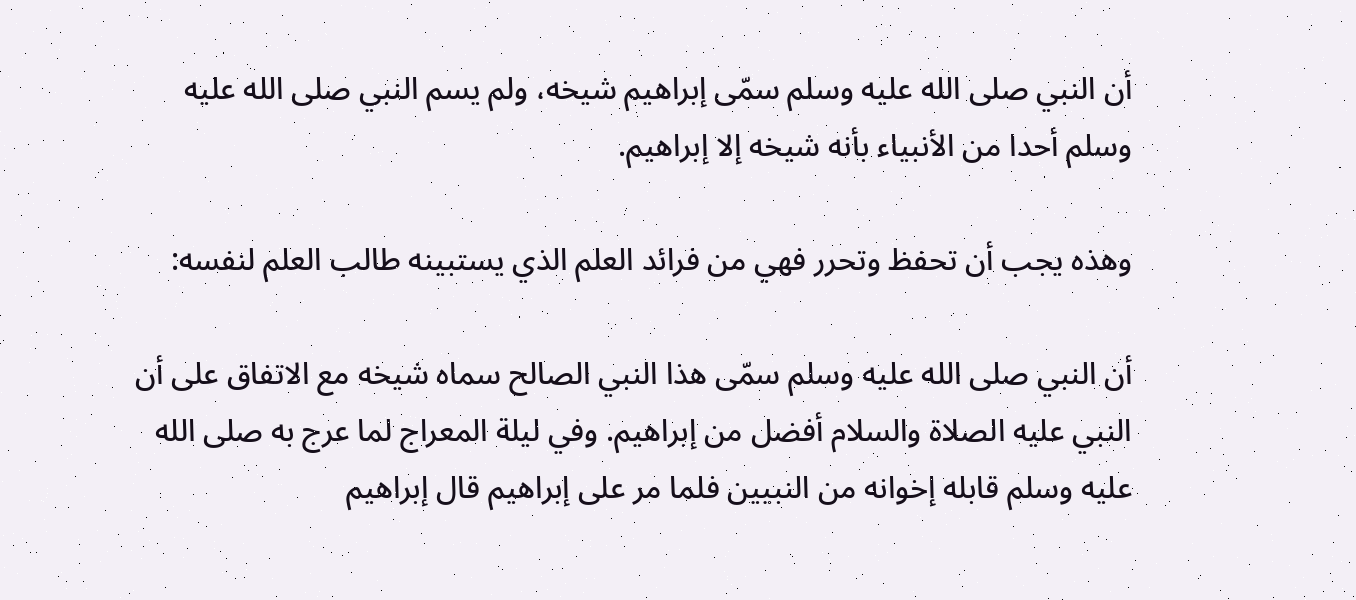أن النبي صلى الله عليه وسلم سمّى إبراهيم شيخه، ولم يسم النبي صلى الله عليه وسلم أحدا من الأنبياء بأنه شيخه إلا إبراهيم.

وهذه يجب أن تحفظ وتحرر فهي من فرائد العلم الذي يستبينه طالب العلم لنفسه:

أن النبي صلى الله عليه وسلم سمّى هذا النبي الصالح سماه شيخه مع الاتفاق على أن النبي عليه الصلاة والسلام أفضل من إبراهيم. وفي ليلة المعراج لما عرج به صلى الله عليه وسلم قابله إخوانه من النبيين فلما مر على إبراهيم قال إبراهيم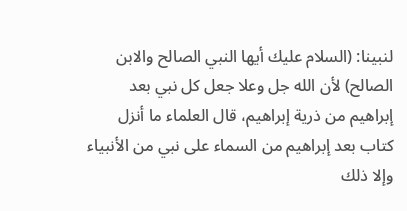لنبينا: (السلام عليك أيها النبي الصالح والابن الصالح) لأن الله جل وعلا جعل كل نبي بعد إبراهيم من ذرية إبراهيم، قال العلماء ما أنزل كتاب بعد إبراهيم من السماء على نبي من الأنبياء وإلا ذلك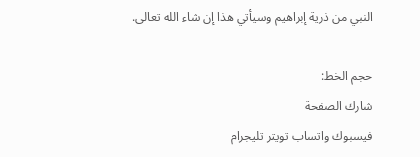النبي من ذرية إبراهيم وسيأتي هذا إن شاء الله تعالى.

حجم الخط:
شارك الصفحة
فيسبوك واتساب تويتر تليجرام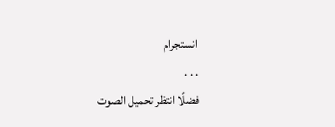انستجرام
. . .
فضلًا انتظر تحميل الصوت